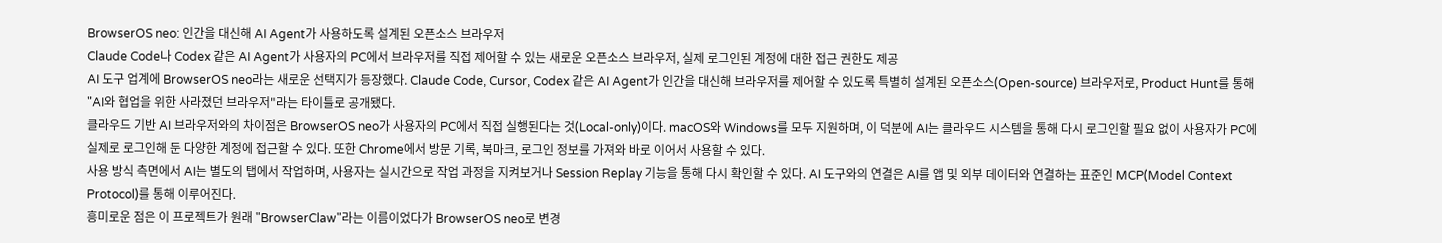BrowserOS neo: 인간을 대신해 AI Agent가 사용하도록 설계된 오픈소스 브라우저
Claude Code나 Codex 같은 AI Agent가 사용자의 PC에서 브라우저를 직접 제어할 수 있는 새로운 오픈소스 브라우저, 실제 로그인된 계정에 대한 접근 권한도 제공
AI 도구 업계에 BrowserOS neo라는 새로운 선택지가 등장했다. Claude Code, Cursor, Codex 같은 AI Agent가 인간을 대신해 브라우저를 제어할 수 있도록 특별히 설계된 오픈소스(Open-source) 브라우저로, Product Hunt를 통해 "AI와 협업을 위한 사라졌던 브라우저"라는 타이틀로 공개됐다.
클라우드 기반 AI 브라우저와의 차이점은 BrowserOS neo가 사용자의 PC에서 직접 실행된다는 것(Local-only)이다. macOS와 Windows를 모두 지원하며, 이 덕분에 AI는 클라우드 시스템을 통해 다시 로그인할 필요 없이 사용자가 PC에 실제로 로그인해 둔 다양한 계정에 접근할 수 있다. 또한 Chrome에서 방문 기록, 북마크, 로그인 정보를 가져와 바로 이어서 사용할 수 있다.
사용 방식 측면에서 AI는 별도의 탭에서 작업하며, 사용자는 실시간으로 작업 과정을 지켜보거나 Session Replay 기능을 통해 다시 확인할 수 있다. AI 도구와의 연결은 AI를 앱 및 외부 데이터와 연결하는 표준인 MCP(Model Context Protocol)를 통해 이루어진다.
흥미로운 점은 이 프로젝트가 원래 "BrowserClaw"라는 이름이었다가 BrowserOS neo로 변경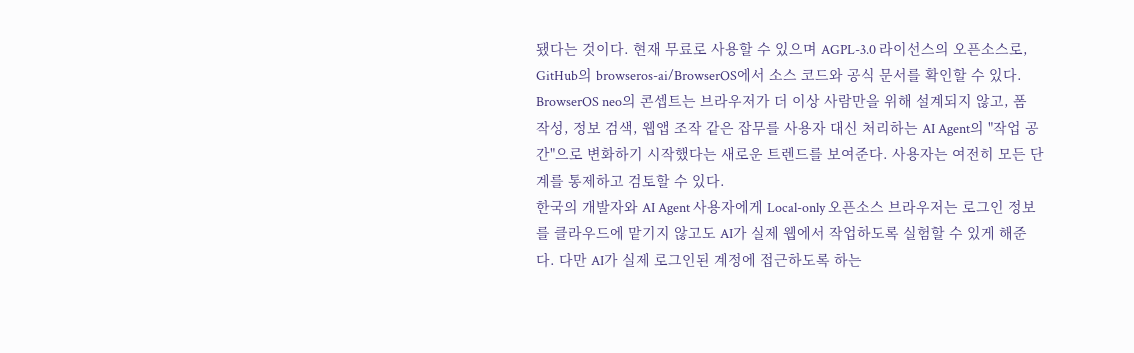됐다는 것이다. 현재 무료로 사용할 수 있으며 AGPL-3.0 라이선스의 오픈소스로, GitHub의 browseros-ai/BrowserOS에서 소스 코드와 공식 문서를 확인할 수 있다.
BrowserOS neo의 콘셉트는 브라우저가 더 이상 사람만을 위해 설계되지 않고, 폼 작성, 정보 검색, 웹앱 조작 같은 잡무를 사용자 대신 처리하는 AI Agent의 "작업 공간"으로 변화하기 시작했다는 새로운 트렌드를 보여준다. 사용자는 여전히 모든 단계를 통제하고 검토할 수 있다.
한국의 개발자와 AI Agent 사용자에게 Local-only 오픈소스 브라우저는 로그인 정보를 클라우드에 맡기지 않고도 AI가 실제 웹에서 작업하도록 실험할 수 있게 해준다. 다만 AI가 실제 로그인된 계정에 접근하도록 하는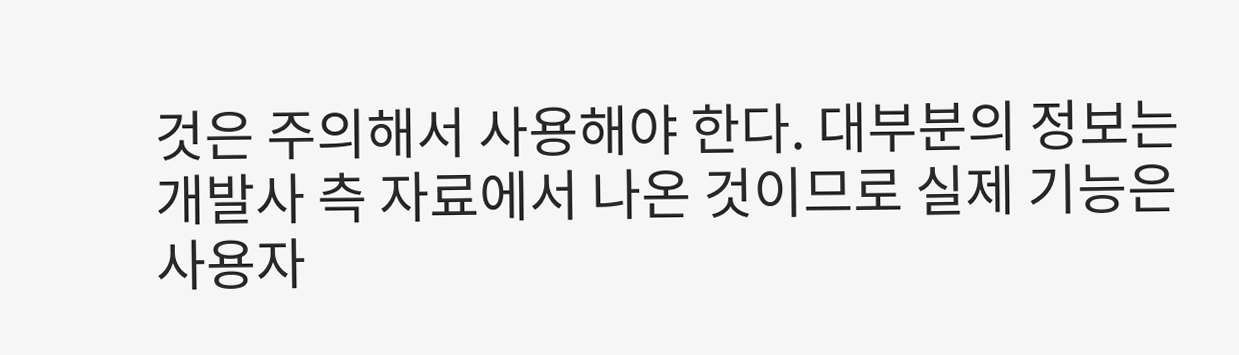것은 주의해서 사용해야 한다. 대부분의 정보는 개발사 측 자료에서 나온 것이므로 실제 기능은 사용자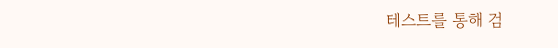테스트를 통해 검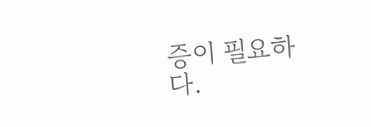증이 필요하다.